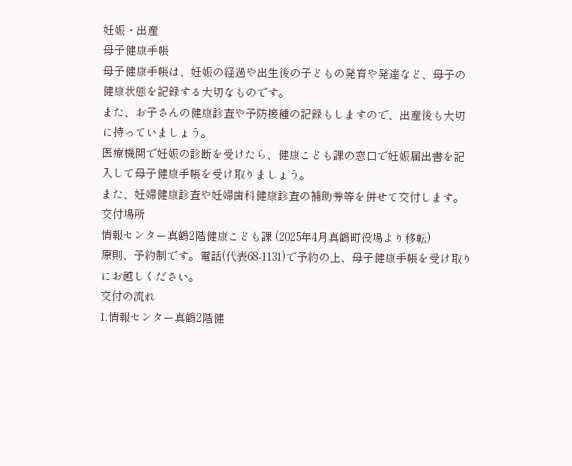妊娠・出産
母子健康手帳
母子健康手帳は、妊娠の経過や出生後の子どもの発育や発達など、母子の健康状態を記録する大切なものです。
また、お子さんの健康診査や予防接種の記録もしますので、出産後も大切に持っていましょう。
医療機関で妊娠の診断を受けたら、健康こども課の窓口で妊娠届出書を記入して母子健康手帳を受け取りましょう。
また、妊婦健康診査や妊婦歯科健康診査の補助券等を併せて交付します。
交付場所
情報センター真鶴2階健康こども課 (2025年4月真鶴町役場より移転)
原則、予約制です。電話(代表68-1131)で予約の上、母子健康手帳を受け取りにお越しください。
交付の流れ
1.情報センター真鶴2階健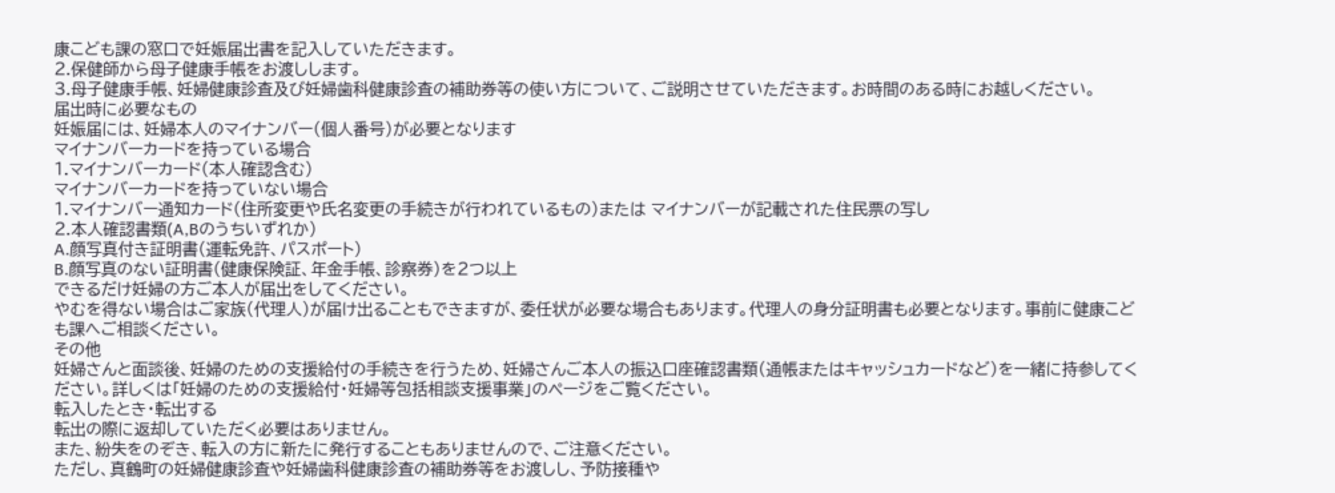康こども課の窓口で妊娠届出書を記入していただきます。
2.保健師から母子健康手帳をお渡しします。
3.母子健康手帳、妊婦健康診査及び妊婦歯科健康診査の補助券等の使い方について、ご説明させていただきます。お時間のある時にお越しください。
届出時に必要なもの
妊娠届には、妊婦本人のマイナンバー(個人番号)が必要となります
マイナンバーカードを持っている場合
1.マイナンバーカード(本人確認含む)
マイナンバーカードを持っていない場合
1.マイナンバー通知カード(住所変更や氏名変更の手続きが行われているもの)または マイナンバーが記載された住民票の写し
2.本人確認書類(A,Bのうちいずれか)
A.顔写真付き証明書(運転免許、パスポート)
B.顔写真のない証明書(健康保険証、年金手帳、診察券)を2つ以上
できるだけ妊婦の方ご本人が届出をしてください。
やむを得ない場合はご家族(代理人)が届け出ることもできますが、委任状が必要な場合もあります。代理人の身分証明書も必要となります。事前に健康こども課へご相談ください。
その他
妊婦さんと面談後、妊婦のための支援給付の手続きを行うため、妊婦さんご本人の振込口座確認書類(通帳またはキャッシュカードなど)を一緒に持参してください。詳しくは「妊婦のための支援給付・妊婦等包括相談支援事業」のページをご覧ください。
転入したとき・転出する
転出の際に返却していただく必要はありません。
また、紛失をのぞき、転入の方に新たに発行することもありませんので、ご注意ください。
ただし、真鶴町の妊婦健康診査や妊婦歯科健康診査の補助券等をお渡しし、予防接種や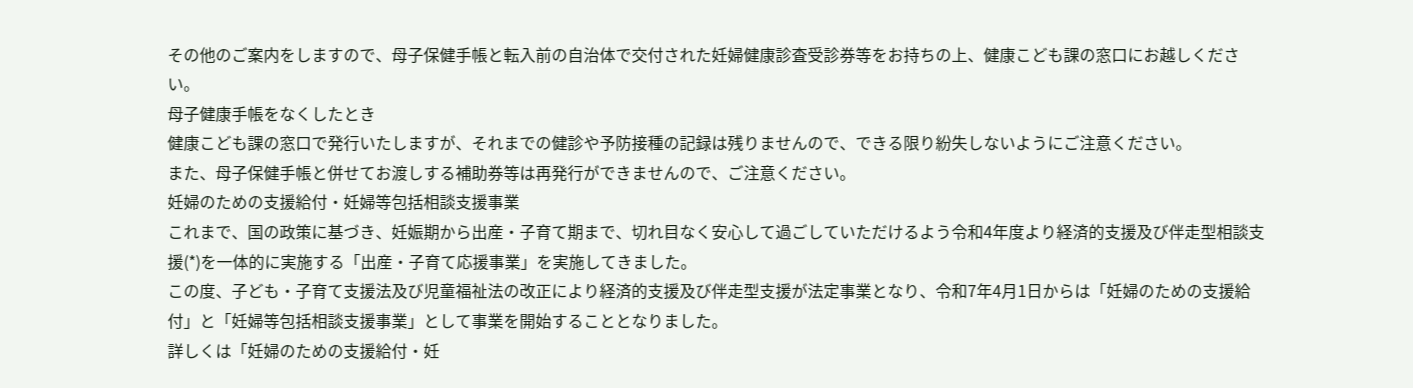その他のご案内をしますので、母子保健手帳と転入前の自治体で交付された妊婦健康診査受診券等をお持ちの上、健康こども課の窓口にお越しください。
母子健康手帳をなくしたとき
健康こども課の窓口で発行いたしますが、それまでの健診や予防接種の記録は残りませんので、できる限り紛失しないようにご注意ください。
また、母子保健手帳と併せてお渡しする補助券等は再発行ができませんので、ご注意ください。
妊婦のための支援給付・妊婦等包括相談支援事業
これまで、国の政策に基づき、妊娠期から出産・子育て期まで、切れ目なく安心して過ごしていただけるよう令和4年度より経済的支援及び伴走型相談支援(*)を一体的に実施する「出産・子育て応援事業」を実施してきました。
この度、子ども・子育て支援法及び児童福祉法の改正により経済的支援及び伴走型支援が法定事業となり、令和7年4月1日からは「妊婦のための支援給付」と「妊婦等包括相談支援事業」として事業を開始することとなりました。
詳しくは「妊婦のための支援給付・妊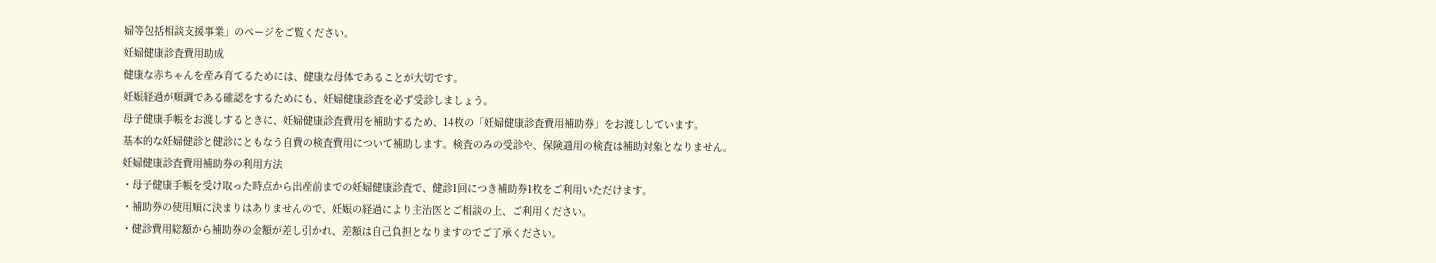婦等包括相談支援事業」のページをご覧ください。
妊婦健康診査費用助成
健康な赤ちゃんを産み育てるためには、健康な母体であることが大切です。
妊娠経過が順調である確認をするためにも、妊婦健康診査を必ず受診しましょう。
母子健康手帳をお渡しするときに、妊婦健康診査費用を補助するため、14枚の「妊婦健康診査費用補助券」をお渡ししています。
基本的な妊婦健診と健診にともなう自費の検査費用について補助します。検査のみの受診や、保険適用の検査は補助対象となりません。
妊婦健康診査費用補助券の利用方法
・母子健康手帳を受け取った時点から出産前までの妊婦健康診査で、健診1回につき補助券1枚をご利用いただけます。
・補助券の使用順に決まりはありませんので、妊娠の経過により主治医とご相談の上、ご利用ください。
・健診費用総額から補助券の金額が差し引かれ、差額は自己負担となりますのでご了承ください。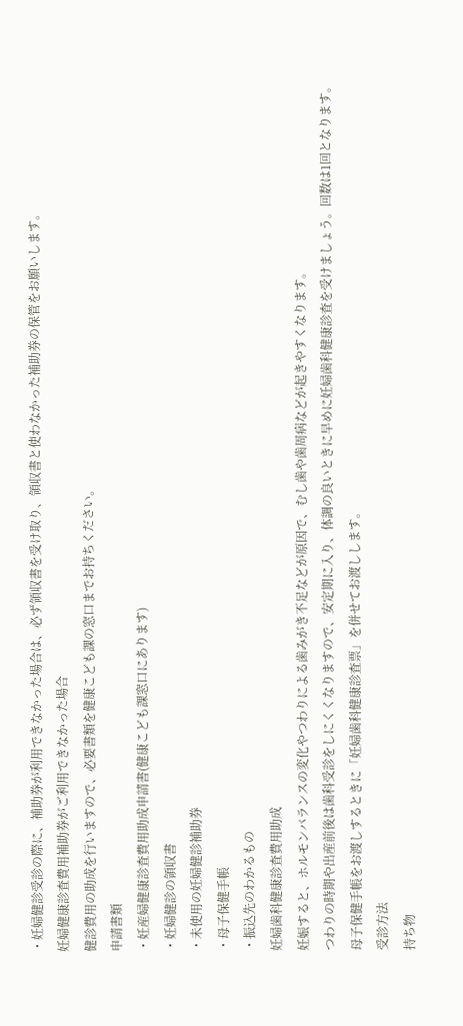・妊婦健診受診の際に、補助券が利用できなかった場合は、必ず領収書を受け取り、領収書と使わなかった補助券の保管をお願いします。
妊婦健康診査費用補助券がご利用できなかった場合
健診費用の助成を行いますので、必要書類を健康こども課の窓口までお持ちください。
申請書類
・妊産婦健康診査費用助成申請書(健康こども課窓口にあります)
・妊婦健診の領収書
・未使用の妊婦健診補助券
・母子保健手帳
・振込先のわかるもの
妊婦歯科健康診査費用助成
妊娠すると、ホルモンバランスの変化やつわりによる歯みがき不足などが原因で、むし歯や歯周病などが起きやすくなります。
つわりの時期や出産前後は歯科受診をしにくくなりますので、安定期に入り、体調の良いときに早めに妊婦歯科健康診査を受けましょう。回数は1回となります。
母子保健手帳をお渡しするときに「妊婦歯科健康診査票」を併せてお渡しします。
受診方法
持ち物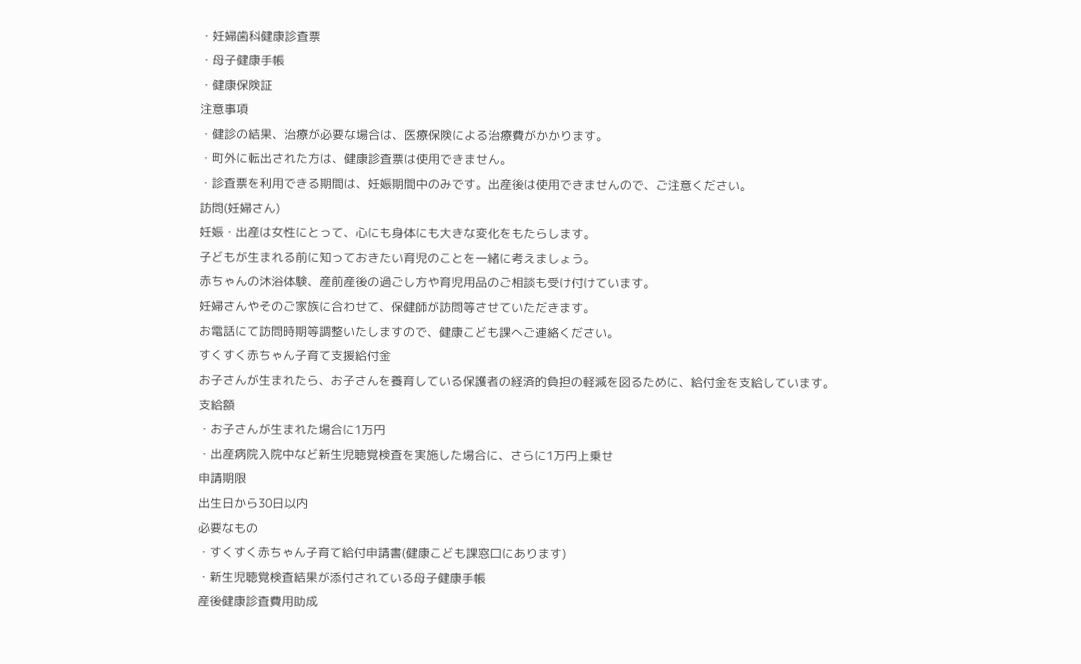・妊婦歯科健康診査票
・母子健康手帳
・健康保険証
注意事項
・健診の結果、治療が必要な場合は、医療保険による治療費がかかります。
・町外に転出された方は、健康診査票は使用できません。
・診査票を利用できる期間は、妊娠期間中のみです。出産後は使用できませんので、ご注意ください。
訪問(妊婦さん)
妊娠・出産は女性にとって、心にも身体にも大きな変化をもたらします。
子どもが生まれる前に知っておきたい育児のことを一緒に考えましょう。
赤ちゃんの沐浴体験、産前産後の過ごし方や育児用品のご相談も受け付けています。
妊婦さんやそのご家族に合わせて、保健師が訪問等させていただきます。
お電話にて訪問時期等調整いたしますので、健康こども課へご連絡ください。
すくすく赤ちゃん子育て支援給付金
お子さんが生まれたら、お子さんを養育している保護者の経済的負担の軽減を図るために、給付金を支給しています。
支給額
・お子さんが生まれた場合に1万円
・出産病院入院中など新生児聴覚検査を実施した場合に、さらに1万円上乗せ
申請期限
出生日から30日以内
必要なもの
・すくすく赤ちゃん子育て給付申請書(健康こども課窓口にあります)
・新生児聴覚検査結果が添付されている母子健康手帳
産後健康診査費用助成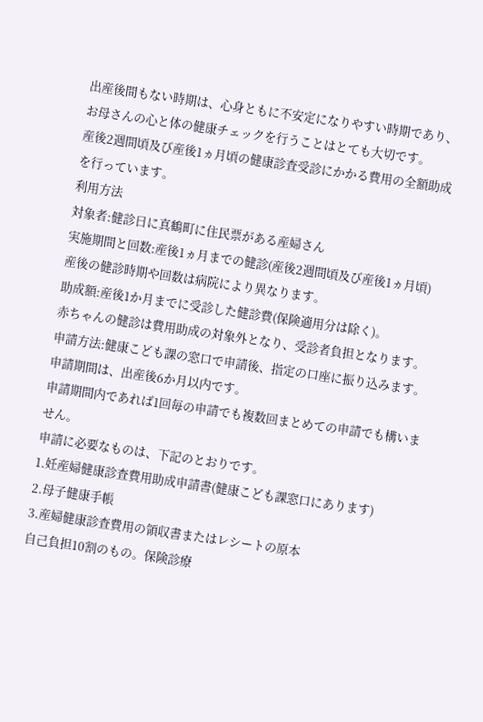出産後間もない時期は、心身ともに不安定になりやすい時期であり、お母さんの心と体の健康チェックを行うことはとても大切です。
産後2週間頃及び産後1ヵ月頃の健康診査受診にかかる費用の全額助成を行っています。
利用方法
対象者:健診日に真鶴町に住民票がある産婦さん
実施期間と回数:産後1ヵ月までの健診(産後2週間頃及び産後1ヵ月頃)
産後の健診時期や回数は病院により異なります。
助成額:産後1か月までに受診した健診費(保険適用分は除く)。
赤ちゃんの健診は費用助成の対象外となり、受診者負担となります。
申請方法:健康こども課の窓口で申請後、指定の口座に振り込みます。
申請期間は、出産後6か月以内です。
申請期間内であれば1回毎の申請でも複数回まとめての申請でも構いません。
申請に必要なものは、下記のとおりです。
1.妊産婦健康診査費用助成申請書(健康こども課窓口にあります)
2.母子健康手帳
3.産婦健康診査費用の領収書またはレシートの原本
自己負担10割のもの。保険診療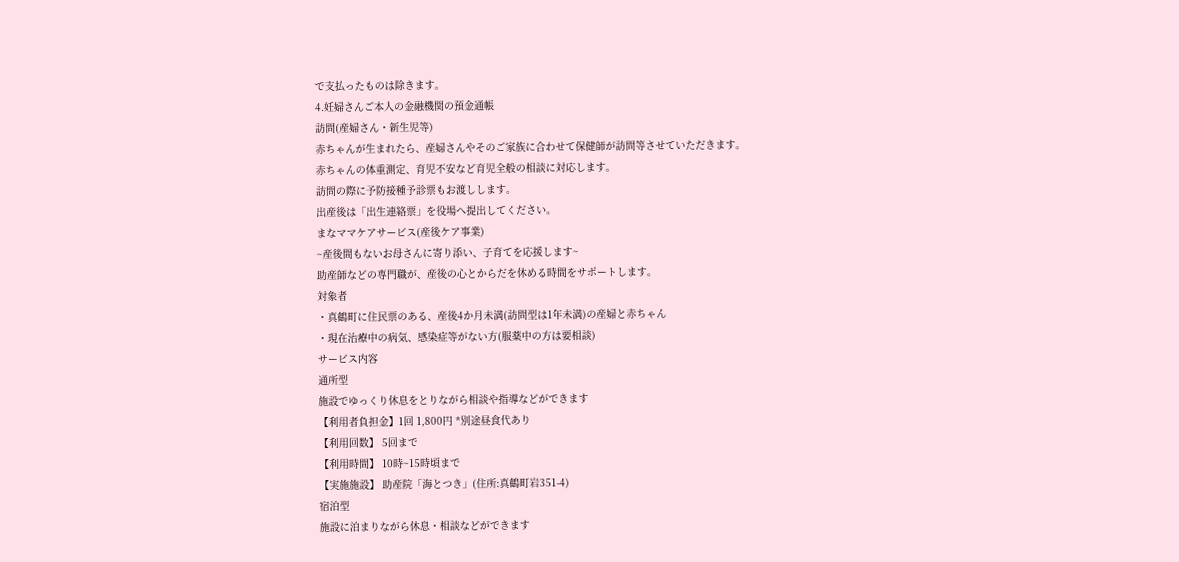で支払ったものは除きます。
4.妊婦さんご本人の金融機関の預金通帳
訪問(産婦さん・新生児等)
赤ちゃんが生まれたら、産婦さんやそのご家族に合わせて保健師が訪問等させていただきます。
赤ちゃんの体重測定、育児不安など育児全般の相談に対応します。
訪問の際に予防接種予診票もお渡しします。
出産後は「出生連絡票」を役場へ提出してください。
まなママケアサービス(産後ケア事業)
~産後間もないお母さんに寄り添い、子育てを応援します~
助産師などの専門職が、産後の心とからだを休める時間をサポートします。
対象者
・真鶴町に住民票のある、産後4か月未満(訪問型は1年未満)の産婦と赤ちゃん
・現在治療中の病気、感染症等がない方(服薬中の方は要相談)
サービス内容
通所型
施設でゆっくり休息をとりながら相談や指導などができます
【利用者負担金】1回 1,800円 *別途昼食代あり
【利用回数】 5回まで
【利用時間】 10時~15時頃まで
【実施施設】 助産院「海とつき」(住所:真鶴町岩351-4)
宿泊型
施設に泊まりながら休息・相談などができます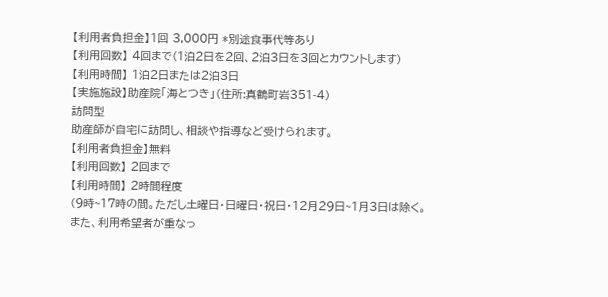【利用者負担金】1回 3,000円 *別途食事代等あり
【利用回数】 4回まで(1泊2日を2回、2泊3日を3回とカウントします)
【利用時間】 1泊2日または2泊3日
【実施施設】助産院「海とつき」(住所:真鶴町岩351-4)
訪問型
助産師が自宅に訪問し、相談や指導など受けられます。
【利用者負担金】無料
【利用回数】 2回まで
【利用時間】 2時間程度
(9時~17時の間。ただし土曜日・日曜日・祝日・12月29日~1月3日は除く。
また、利用希望者が重なっ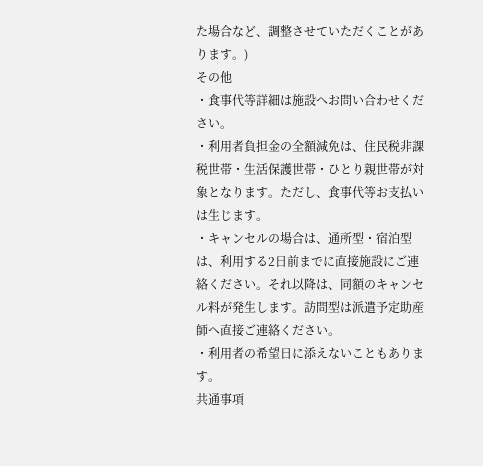た場合など、調整させていただくことがあります。)
その他
・食事代等詳細は施設へお問い合わせください。
・利用者負担金の全額減免は、住民税非課税世帯・生活保護世帯・ひとり親世帯が対象となります。ただし、食事代等お支払いは生じます。
・キャンセルの場合は、通所型・宿泊型は、利用する2日前までに直接施設にご連絡ください。それ以降は、同額のキャンセル料が発生します。訪問型は派遣予定助産師へ直接ご連絡ください。
・利用者の希望日に添えないこともあります。
共通事項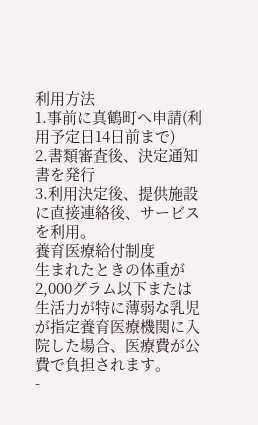利用方法
1.事前に真鶴町へ申請(利用予定日14日前まで)
2.書類審査後、決定通知書を発行
3.利用決定後、提供施設に直接連絡後、サービスを利用。
養育医療給付制度
生まれたときの体重が2,000グラム以下または生活力が特に薄弱な乳児が指定養育医療機関に入院した場合、医療費が公費で負担されます。
-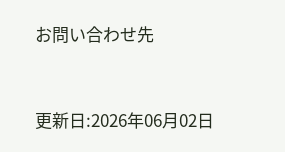お問い合わせ先



更新日:2026年06月02日